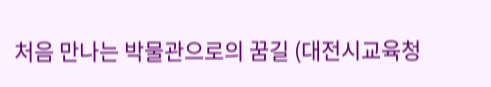처음 만나는 박물관으로의 꿈길 (대전시교육청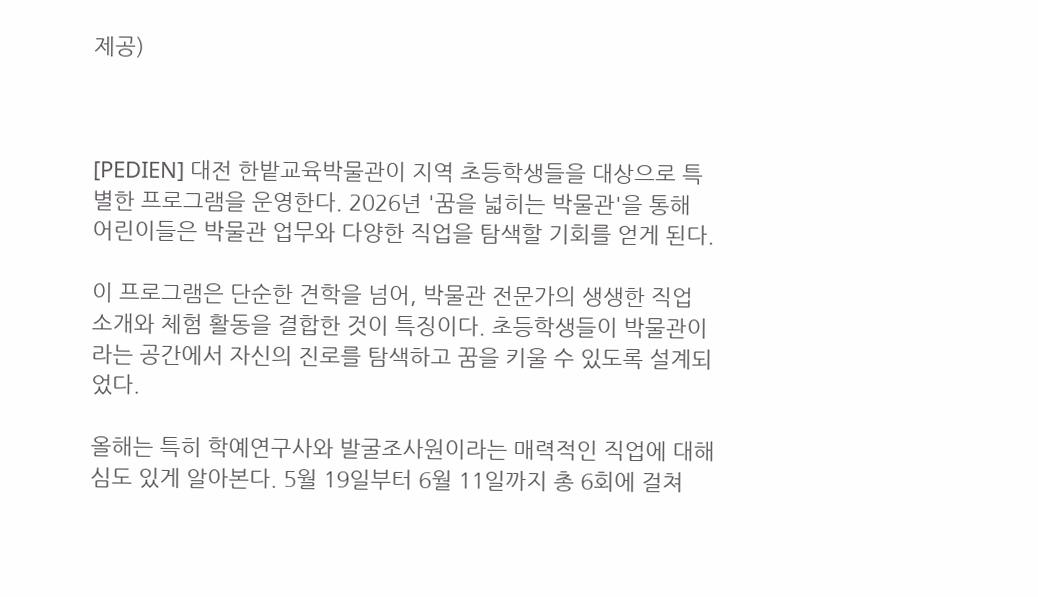제공)



[PEDIEN] 대전 한밭교육박물관이 지역 초등학생들을 대상으로 특별한 프로그램을 운영한다. 2026년 '꿈을 넓히는 박물관'을 통해 어린이들은 박물관 업무와 다양한 직업을 탐색할 기회를 얻게 된다.

이 프로그램은 단순한 견학을 넘어, 박물관 전문가의 생생한 직업 소개와 체험 활동을 결합한 것이 특징이다. 초등학생들이 박물관이라는 공간에서 자신의 진로를 탐색하고 꿈을 키울 수 있도록 설계되었다.

올해는 특히 학예연구사와 발굴조사원이라는 매력적인 직업에 대해 심도 있게 알아본다. 5월 19일부터 6월 11일까지 총 6회에 걸쳐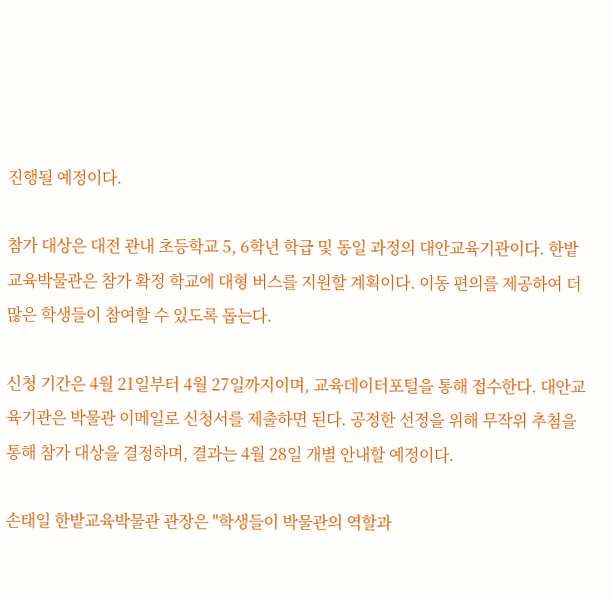진행될 예정이다.

참가 대상은 대전 관내 초등학교 5, 6학년 학급 및 동일 과정의 대안교육기관이다. 한밭교육박물관은 참가 확정 학교에 대형 버스를 지원할 계획이다. 이동 편의를 제공하여 더 많은 학생들이 참여할 수 있도록 돕는다.

신청 기간은 4월 21일부터 4월 27일까지이며, 교육데이터포털을 통해 접수한다. 대안교육기관은 박물관 이메일로 신청서를 제출하면 된다. 공정한 선정을 위해 무작위 추첨을 통해 참가 대상을 결정하며, 결과는 4월 28일 개별 안내할 예정이다.

손태일 한밭교육박물관 관장은 "학생들이 박물관의 역할과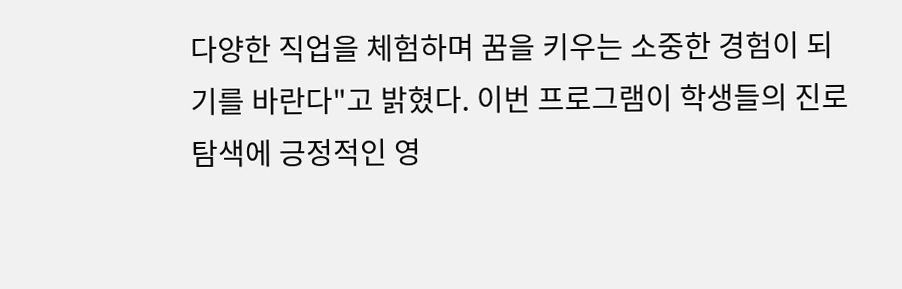다양한 직업을 체험하며 꿈을 키우는 소중한 경험이 되기를 바란다"고 밝혔다. 이번 프로그램이 학생들의 진로 탐색에 긍정적인 영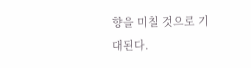향을 미칠 것으로 기대된다.